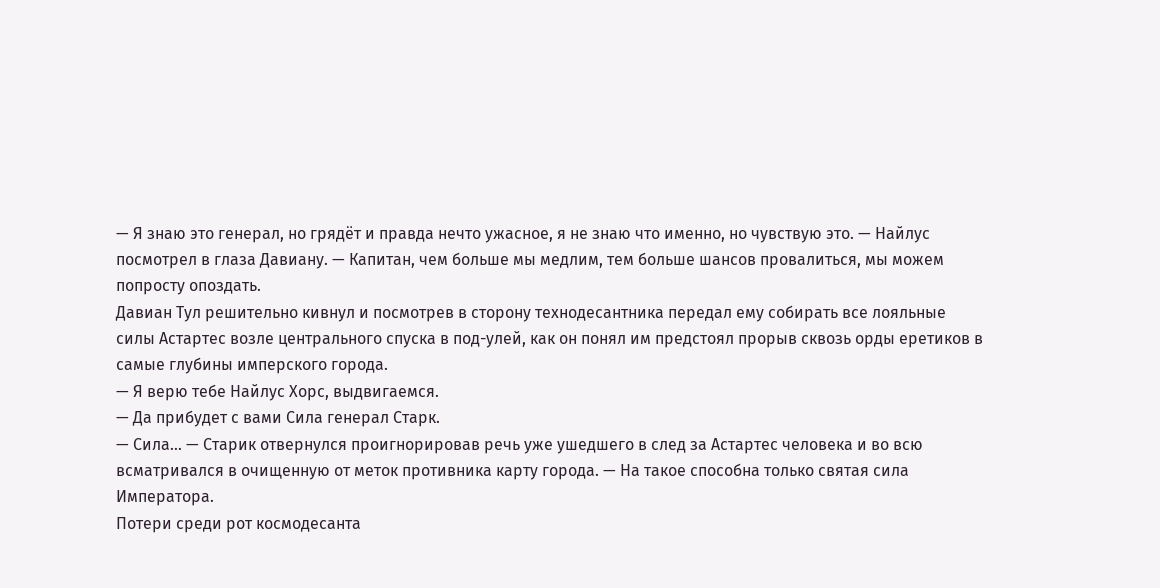— Я знаю это генерал, но грядёт и правда нечто ужасное, я не знаю что именно, но чувствую это. — Найлус посмотрел в глаза Давиану. — Капитан, чем больше мы медлим, тем больше шансов провалиться, мы можем попросту опоздать.
Давиан Тул решительно кивнул и посмотрев в сторону технодесантника передал ему собирать все лояльные силы Астартес возле центрального спуска в под-улей, как он понял им предстоял прорыв сквозь орды еретиков в самые глубины имперского города.
— Я верю тебе Найлус Хорс, выдвигаемся.
— Да прибудет с вами Сила генерал Старк.
— Сила… — Старик отвернулся проигнорировав речь уже ушедшего в след за Астартес человека и во всю всматривался в очищенную от меток противника карту города. — На такое способна только святая сила Императора.
Потери среди рот космодесанта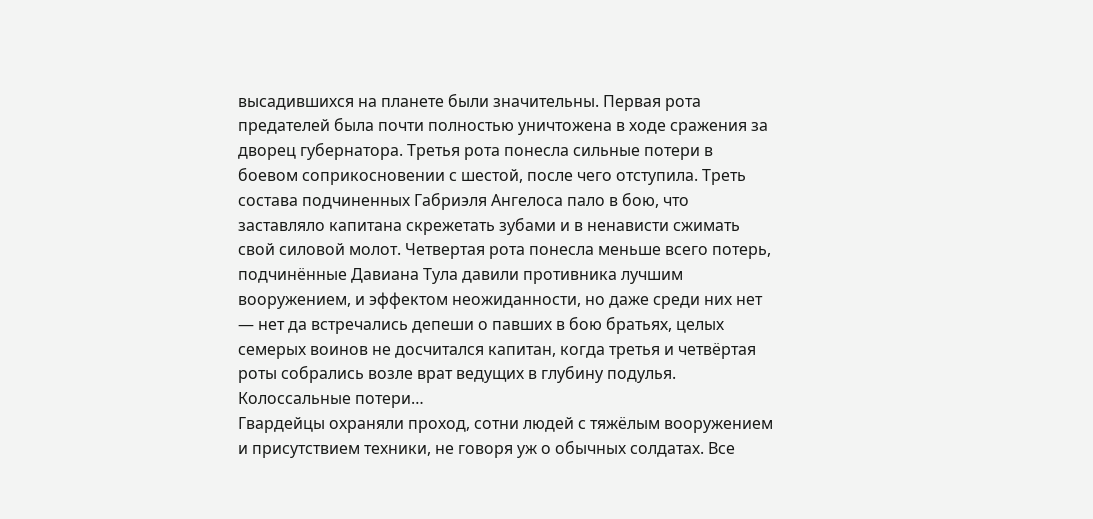высадившихся на планете были значительны. Первая рота предателей была почти полностью уничтожена в ходе сражения за дворец губернатора. Третья рота понесла сильные потери в боевом соприкосновении с шестой, после чего отступила. Треть состава подчиненных Габриэля Ангелоса пало в бою, что заставляло капитана скрежетать зубами и в ненависти сжимать свой силовой молот. Четвертая рота понесла меньше всего потерь, подчинённые Давиана Тула давили противника лучшим вооружением, и эффектом неожиданности, но даже среди них нет — нет да встречались депеши о павших в бою братьях, целых семерых воинов не досчитался капитан, когда третья и четвёртая роты собрались возле врат ведущих в глубину подулья. Колоссальные потери…
Гвардейцы охраняли проход, сотни людей с тяжёлым вооружением и присутствием техники, не говоря уж о обычных солдатах. Все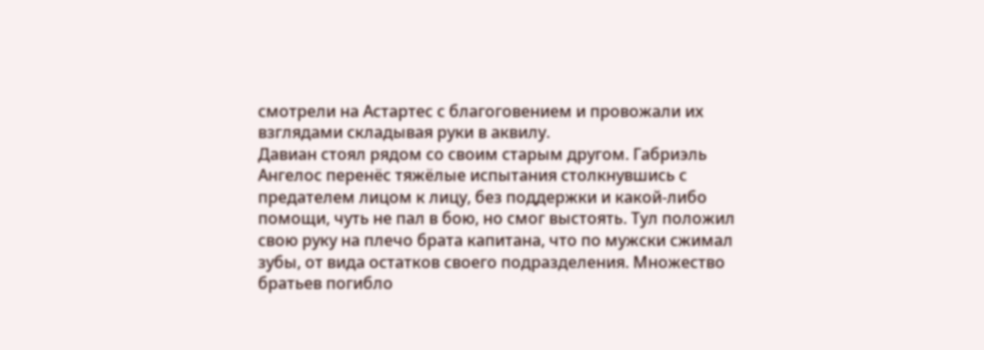смотрели на Астартес с благоговением и провожали их взглядами складывая руки в аквилу.
Давиан стоял рядом со своим старым другом. Габриэль Ангелос перенёс тяжёлые испытания столкнувшись с предателем лицом к лицу, без поддержки и какой-либо помощи, чуть не пал в бою, но смог выстоять. Тул положил свою руку на плечо брата капитана, что по мужски сжимал зубы, от вида остатков своего подразделения. Множество братьев погибло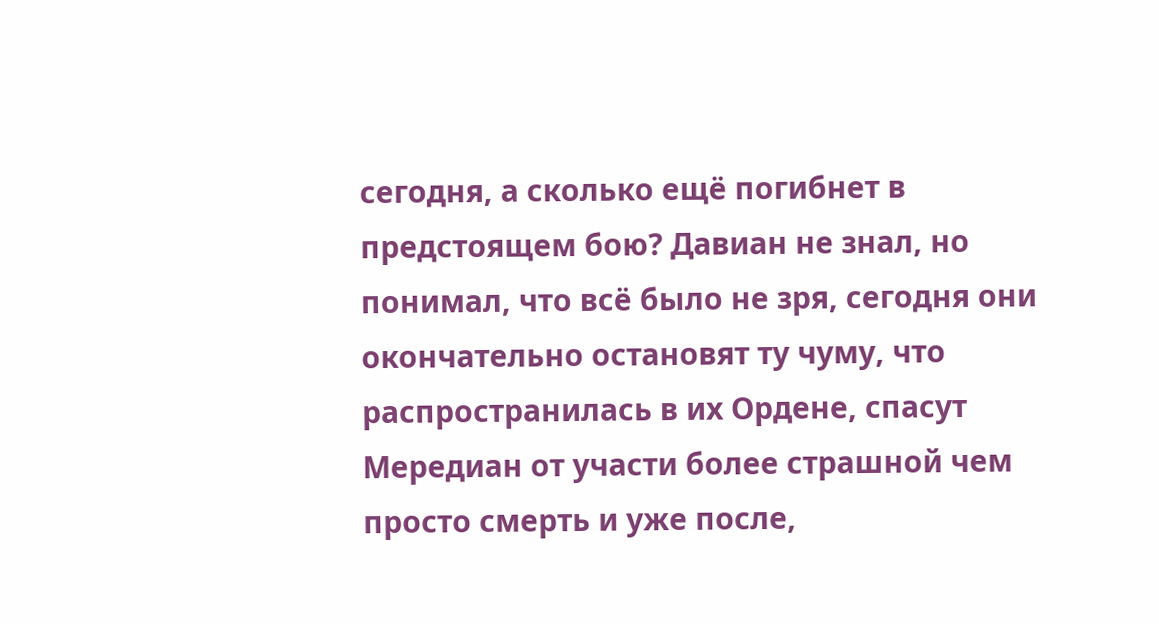сегодня, а сколько ещё погибнет в предстоящем бою? Давиан не знал, но понимал, что всё было не зря, сегодня они окончательно остановят ту чуму, что распространилась в их Ордене, спасут Мередиан от участи более страшной чем просто смерть и уже после,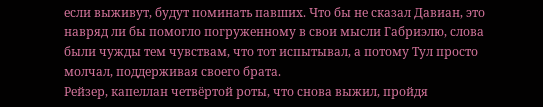если выживут, будут поминать павших. Что бы не сказал Давиан, это навряд ли бы помогло погруженному в свои мысли Габриэлю, слова были чужды тем чувствам, что тот испытывал, а потому Тул просто молчал, поддерживая своего брата.
Рейзер, капеллан четвёртой роты, что снова выжил, пройдя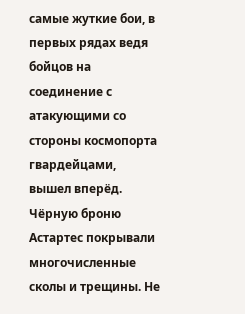самые жуткие бои, в первых рядах ведя бойцов на соединение с атакующими со стороны космопорта гвардейцами, вышел вперёд. Чёрную броню Астартес покрывали многочисленные сколы и трещины. Не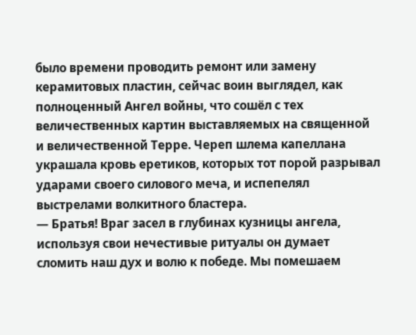было времени проводить ремонт или замену керамитовых пластин, сейчас воин выглядел, как полноценный Ангел войны, что сошёл с тех величественных картин выставляемых на священной и величественной Терре. Череп шлема капеллана украшала кровь еретиков, которых тот порой разрывал ударами своего силового меча, и испепелял выстрелами волкитного бластера.
— Братья! Враг засел в глубинах кузницы ангела, используя свои нечестивые ритуалы он думает сломить наш дух и волю к победе. Мы помешаем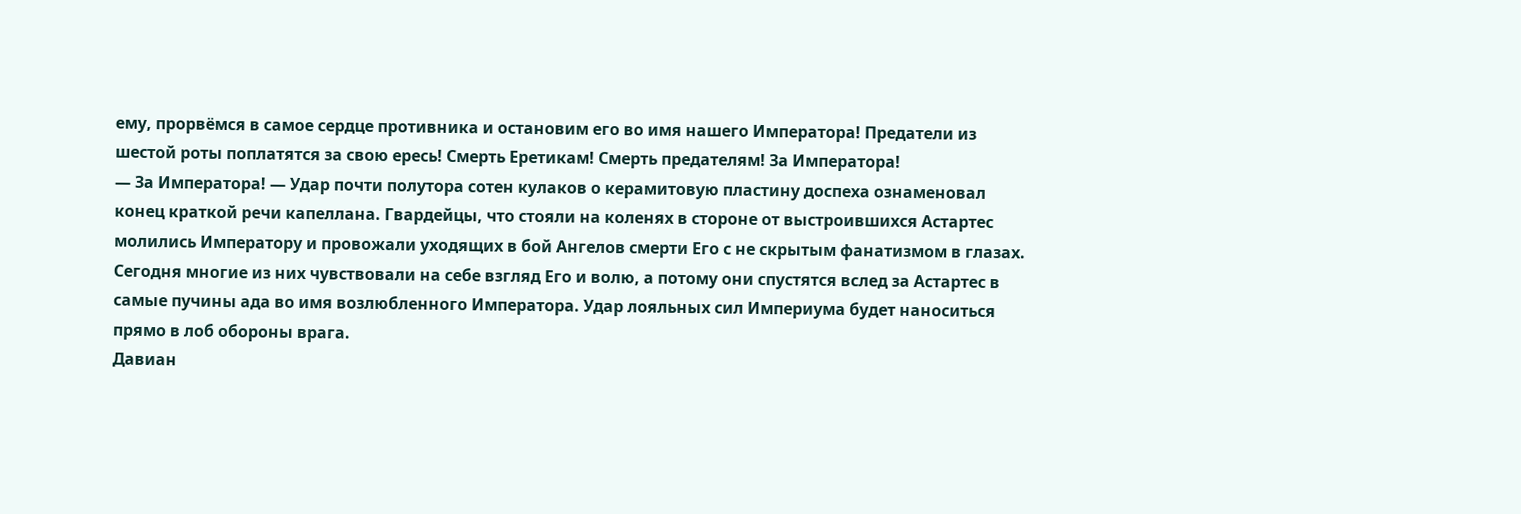ему, прорвёмся в самое сердце противника и остановим его во имя нашего Императора! Предатели из шестой роты поплатятся за свою ересь! Смерть Еретикам! Смерть предателям! За Императора!
— За Императора! — Удар почти полутора сотен кулаков о керамитовую пластину доспеха ознаменовал конец краткой речи капеллана. Гвардейцы, что стояли на коленях в стороне от выстроившихся Астартес молились Императору и провожали уходящих в бой Ангелов смерти Его с не скрытым фанатизмом в глазах. Сегодня многие из них чувствовали на себе взгляд Его и волю, а потому они спустятся вслед за Астартес в самые пучины ада во имя возлюбленного Императора. Удар лояльных сил Империума будет наноситься прямо в лоб обороны врага.
Давиан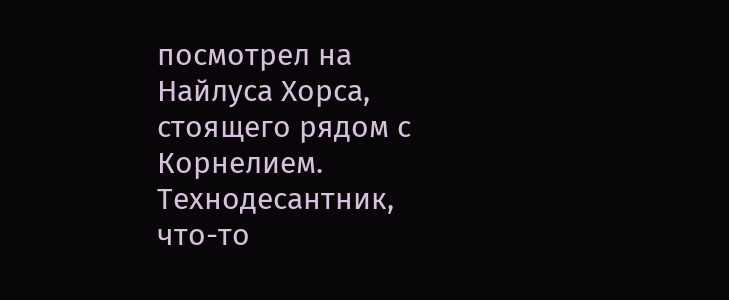посмотрел на Найлуса Хорса, стоящего рядом с Корнелием. Технодесантник, что-то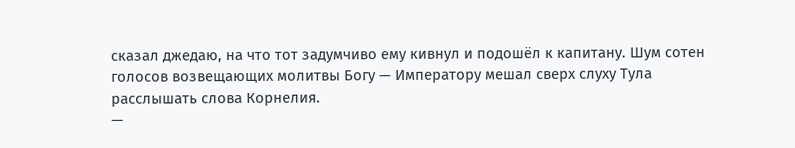сказал джедаю, на что тот задумчиво ему кивнул и подошёл к капитану. Шум сотен голосов возвещающих молитвы Богу — Императору мешал сверх слуху Тула расслышать слова Корнелия.
—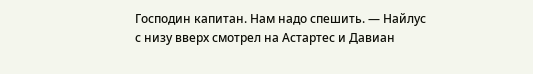Господин капитан. Нам надо спешить. — Найлус с низу вверх смотрел на Астартес и Давиан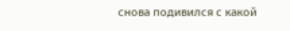снова подивился с какой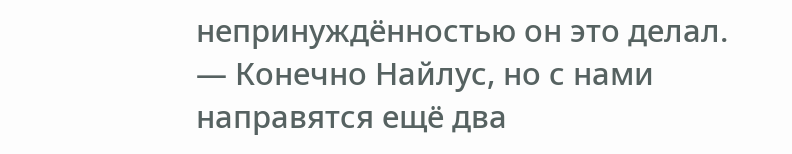непринуждённостью он это делал.
— Конечно Найлус, но с нами направятся ещё два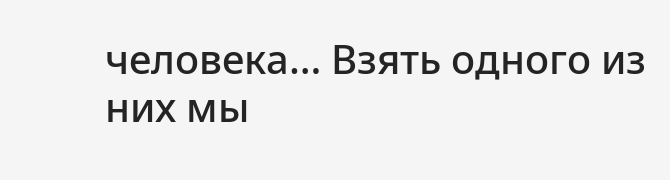человека… Взять одного из них мы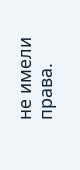не имели права.